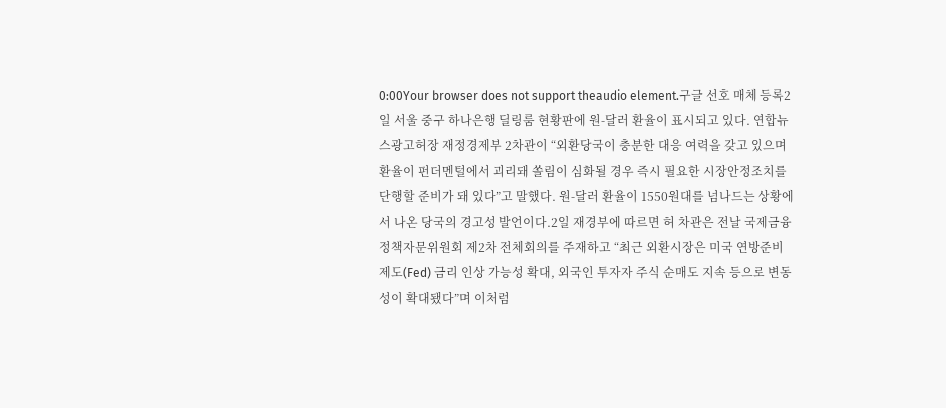0:00Your browser does not support theaudio element.구글 선호 매체 등록2일 서울 중구 하나은행 딜링룸 현황판에 원-달러 환율이 표시되고 있다. 연합뉴스광고허장 재정경제부 2차관이 “외환당국이 충분한 대응 여력을 갖고 있으며 환율이 펀더멘털에서 괴리돼 쏠림이 심화될 경우 즉시 필요한 시장안정조치를 단행할 준비가 돼 있다”고 말했다. 원-달러 환율이 1550원대를 넘나드는 상황에서 나온 당국의 경고성 발언이다.2일 재경부에 따르면 허 차관은 전날 국제금융정책자문위원회 제2차 전체회의를 주재하고 “최근 외환시장은 미국 연방준비제도(Fed) 금리 인상 가능성 확대, 외국인 투자자 주식 순매도 지속 등으로 변동성이 확대됐다”며 이처럼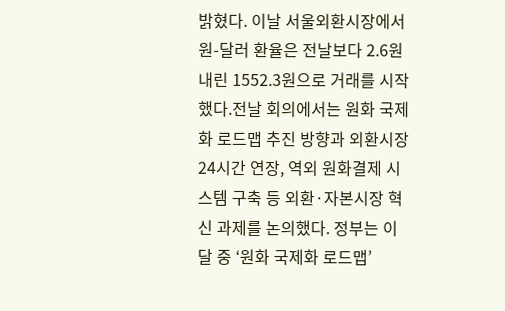밝혔다. 이날 서울외환시장에서 원-달러 환율은 전날보다 2.6원 내린 1552.3원으로 거래를 시작했다.전날 회의에서는 원화 국제화 로드맵 추진 방향과 외환시장 24시간 연장, 역외 원화결제 시스템 구축 등 외환·자본시장 혁신 과제를 논의했다. 정부는 이달 중 ‘원화 국제화 로드맵’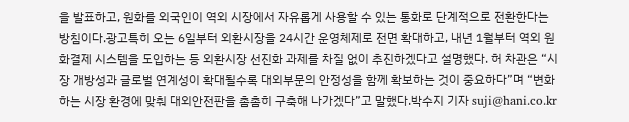을 발표하고, 원화를 외국인이 역외 시장에서 자유롭게 사용할 수 있는 통화로 단계적으로 전환한다는 방침이다.광고특히 오는 6일부터 외환시장을 24시간 운영체제로 전면 확대하고, 내년 1월부터 역외 원화결제 시스템을 도입하는 등 외환시장 선진화 과제를 차질 없이 추진하겠다고 설명했다. 허 차관은 “시장 개방성과 글로벌 연계성이 확대될수록 대외부문의 안정성을 함께 확보하는 것이 중요하다”며 “변화하는 시장 환경에 맞춰 대외안전판을 촘촘히 구축해 나가겠다”고 말했다.박수지 기자 suji@hani.co.kr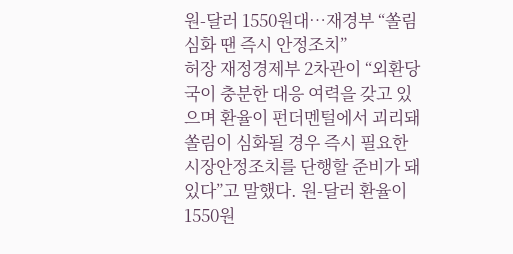원-달러 1550원대…재경부 “쏠림 심화 땐 즉시 안정조치”
허장 재정경제부 2차관이 “외환당국이 충분한 대응 여력을 갖고 있으며 환율이 펀더멘털에서 괴리돼 쏠림이 심화될 경우 즉시 필요한 시장안정조치를 단행할 준비가 돼 있다”고 말했다. 원-달러 환율이 1550원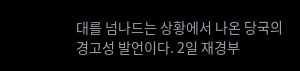대를 넘나드는 상황에서 나온 당국의 경고성 발언이다. 2일 재경부